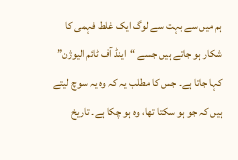ہم میں سے بہت سے لوگ ایک غلط فہمی کا شکار ہو جاتے ہیں جسے “اینڈ آف ٹائم الیوژن” کہا جاتا ہے۔ جس کا مطلب یہ کہ وہ یہ سوچ لیتے ہیں کہ جو ہو سکتا تھا، وہ ہو چکا ہے۔ تاریخ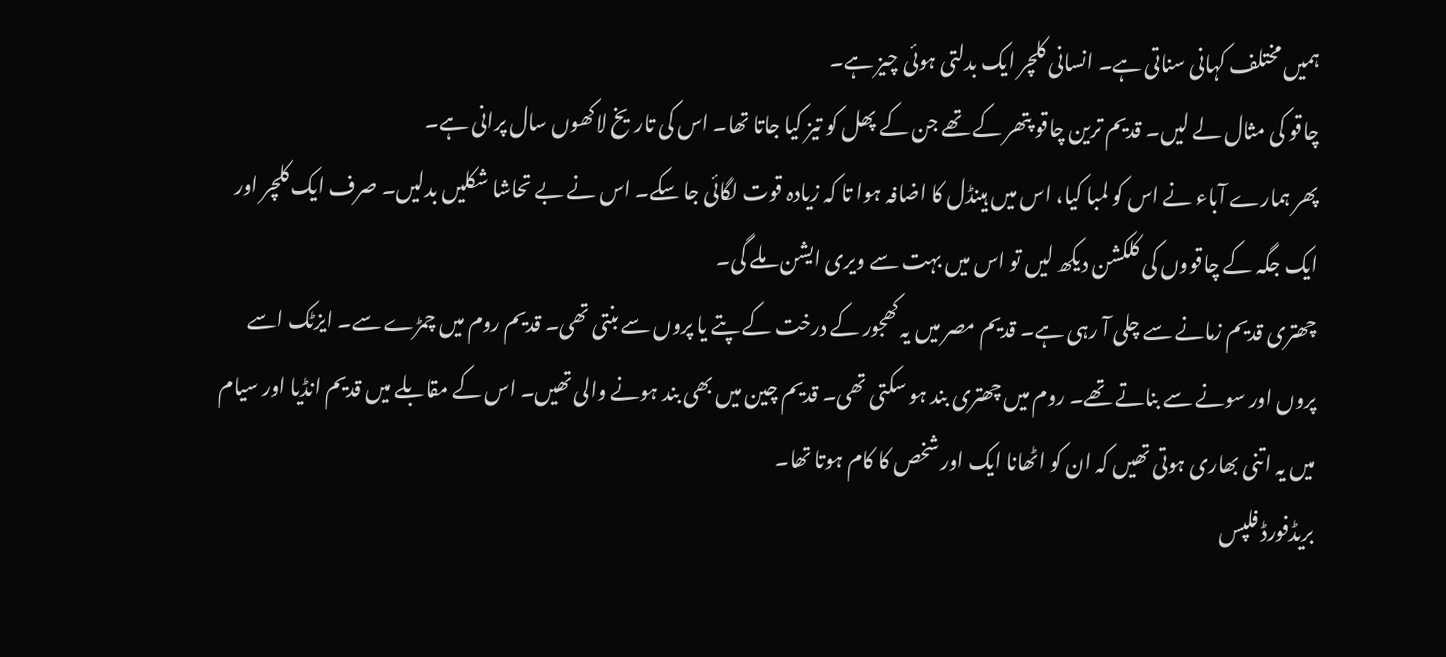ہمیں مختلف کہانی سناتی ہے۔ انسانی کلچر ایک بدلتی ہوئی چیز ہے۔
چاقو کی مثال لے لیں۔ قدیم ترین چاقو پتھر کے تھے جن کے پھل کو تیز کیا جاتا تھا۔ اس کی تاریخ لاکھوں سال پرانی ہے۔
پھر ہمارے آباء نے اس کو لمبا کیا، اس میں ہینڈل کا اضافہ ہوا تا کہ زیادہ قوت لگائی جا سکے۔ اس نے بے تحاشا شکلیں بدلیں۔ صرف ایک کلچر اور ایک جگہ کے چاقووں کی کلکشن دیکھ لیں تو اس میں بہت سے ویری ایشن ملے گی۔
چھتری قدیم زمانے سے چلی آ رہی ہے۔ قدیم مصر میں یہ کھجور کے درخت کے پتے یا پروں سے بنتی تھی۔ قدیم روم میں چمڑے سے۔ ایزٹک اسے پروں اور سونے سے بناتے تھے۔ روم میں چھتری بند ہو سکتی تھی۔ قدیم چین میں بھی بند ہونے والی تھیں۔ اس کے مقابلے میں قدیم انڈیا اور سیام میں یہ اتنی بھاری ہوتی تھیں کہ ان کو اٹھانا ایک اور شخص کا کام ہوتا تھا۔
بریڈفورڈ فلپس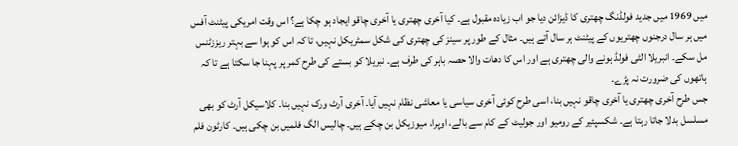میں 1969 میں جدید فولڈنگ چھتری کا ڈیزائن دیا جو اب زیادہ مقبول ہے۔ کیا آخری چھتری یا آخری چاقو ایجاد ہو چکا ہے؟ اس وقت امریکی پیٹنٹ آفس میں ہر سال درجنوں چھتریوں کے پیٹنٹ ہر سال آتے ہیں۔ مثال کے طور پر سینز کی چھتری کی شکل سمٹریکل نہیں، تا کہ اس کو ہوا سے بہتر ریززٹنس مل سکے۔ انبریلا الٹی فولڈ ہونے والی چھتری ہے اور اس کا دھات والا حصہ باہر کی طرف ہے۔ نبریلا کو بستے کی طرح کمر پر پہنا جا سکتا ہے تا کہ ہاتھوں کی ضرورت نہ پڑے۔
جس طرح آخری چھتری یا آخری چاقو نہیں بنا، اسی طرح کوئی آخری سیاسی یا معاشی نظام نہیں آیا۔ آخری آرٹ ورک نہیں بنا۔ کلاسیکل آرٹ کو بھی مسلسل بدلا جاتا رہتا ہے۔ شکسپئیر کے رومیو اور جولیٹ کے کام سے بالے، اوپرا، میوزیکل بن چکے ہیں۔ چالیس الگ فلمیں بن چکی ہیں۔ کارٹون فلم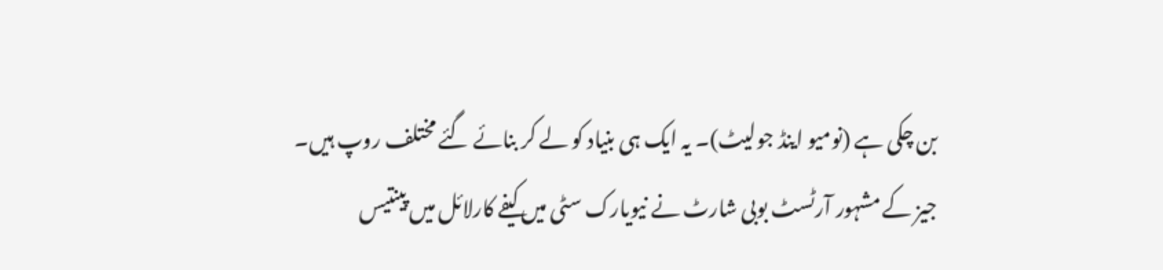بن چکی ہے (نومیو اینڈ جولیٹ)۔ یہ ایک ہی بنیاد کو لے کر بنائے گئے مختلف روپ ہیں۔
جیز کے مشہور آرٹسٹ بوبی شارٹ نے نیویارک سٹی میں کیفے کارلائل میں پینتیس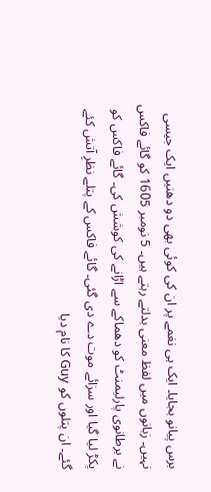برس پیانو بجایا۔ ایک ہی نغمے پر ان کی کوئی بھی دو دھنیں ایک جیسی نہیں۔ زبانوں میں لفظ معنی بدلتے رہتے ہیں۔ 5 نومبر 1605 کو گائے فاکس نے برطانوی پارلیمنٹ کو دھماکے سے اڑانے کی کوشش کی۔ گائے فاکس کو پکڑ لیا گیا اور سزائے موت دے دی گئی۔ گائے فاکس کے پتلے نظرِ آتش کئے گئے۔ ان پتلوں کو Guy کا نام دیا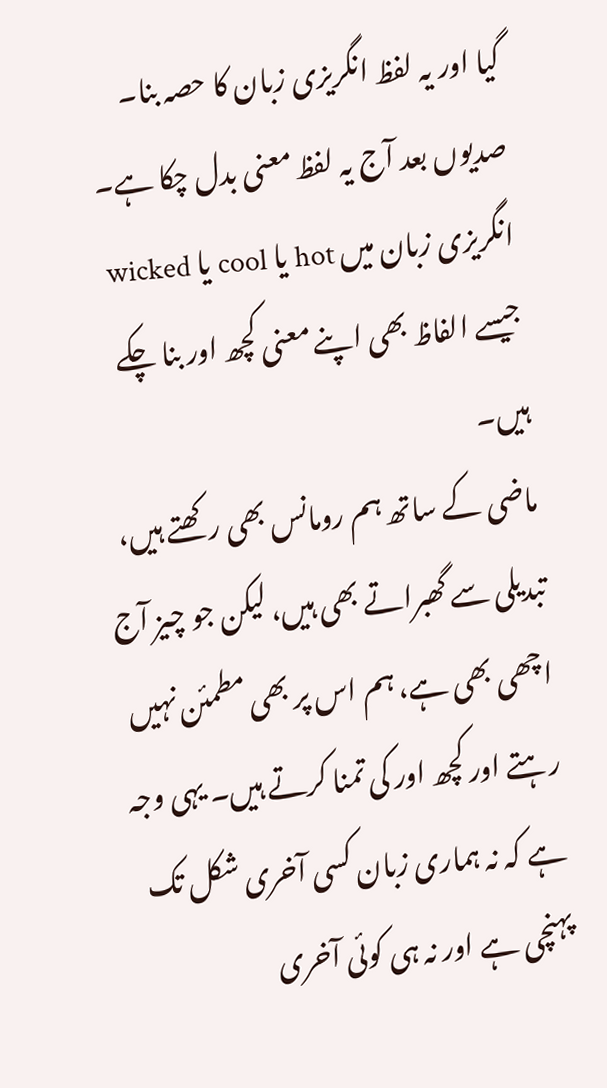گیا اور یہ لفظ انگریزی زبان کا حصہ بنا۔ صدیوں بعد آج یہ لفظ معنی بدل چکا ہے۔ انگریزی زبان میں hot یا cool یا wicked جیسے الفاظ بھی اپنے معنی کچھ اور بنا چکے ہیں۔
ماضی کے ساتھ ہم رومانس بھی رکھتے ہیں، تبدیلی سے گھبراتے بھی ہیں، لیکن جو چیز آج اچھی بھی ہے، ہم اس پر بھی مطمئن نہیں رہتے اور کچھ اور کی تمنا کرتے ہیں۔ یہی وجہ ہے کہ نہ ہماری زبان کسی آخری شکل تک پہنچی ہے اور نہ ہی کوئی آخری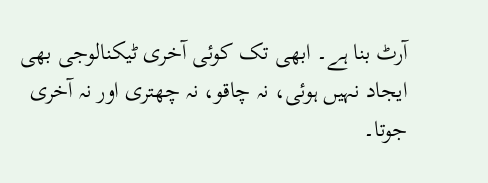آرٹ بنا ہے۔ ابھی تک کوئی آخری ٹیکنالوجی بھی ایجاد نہیں ہوئی، نہ چاقو، نہ چھتری اور نہ آخری جوتا۔